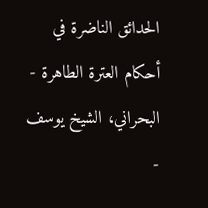الحدائق الناضرة في أحكام العترة الطاهرة - البحراني، الشيخ يوسف -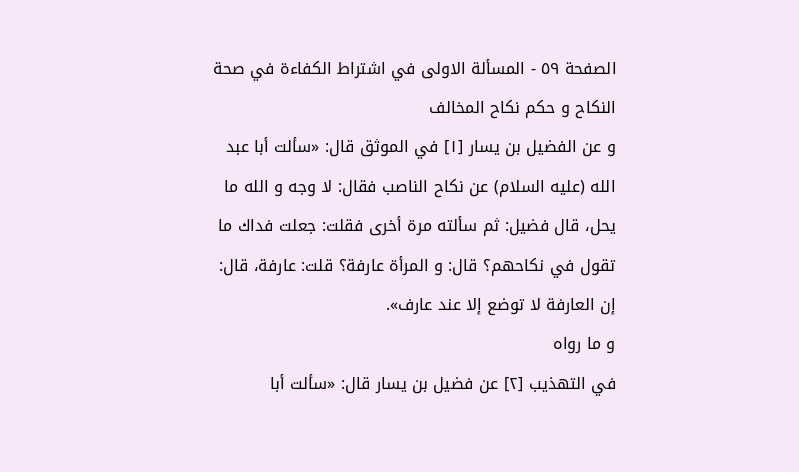الصفحة ٥٩ - المسألة الاولى في اشتراط الكفاءة في صحة النكاح و حكم نكاح المخالف
و عن الفضيل بن يسار [١] في الموثق قال: «سألت أبا عبد الله (عليه السلام) عن نكاح الناصب فقال: لا وجه و الله ما يحل، قال فضيل: ثم سألته مرة أخرى فقلت: جعلت فداك ما تقول في نكاحهم؟ قال: و المرأة عارفة؟ قلت: عارفة، قال: إن العارفة لا توضع إلا عند عارف».
و ما رواه
في التهذيب [٢] عن فضيل بن يسار قال: «سألت أبا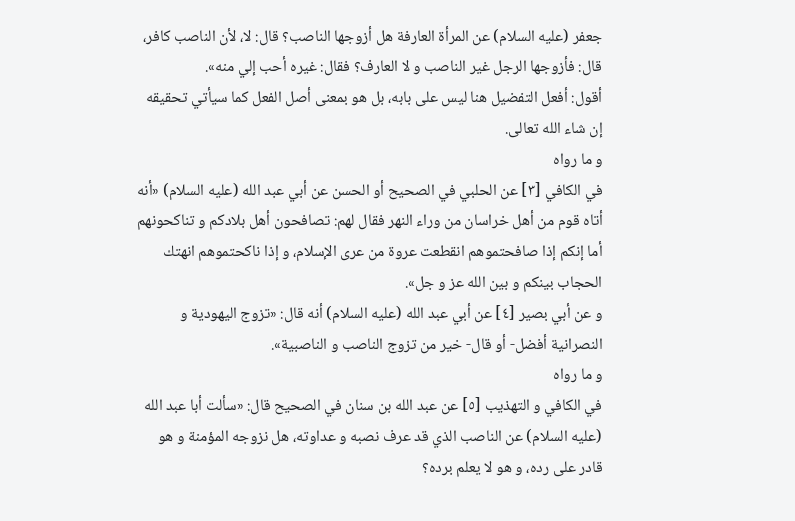جعفر (عليه السلام) عن المرأة العارفة هل أزوجها الناصب؟ قال: لا، لأن الناصب كافر، قال: فأزوجها الرجل غير الناصب و لا العارف؟ فقال: غيره أحب إلي منه».
أقول: أفعل التفضيل هنا ليس على بابه، بل هو بمعنى أصل الفعل كما سيأتي تحقيقه إن شاء الله تعالى.
و ما رواه
في الكافي [٣] عن الحلبي في الصحيح أو الحسن عن أبي عبد الله (عليه السلام) «أنه أتاه قوم من أهل خراسان من وراء النهر فقال لهم: تصافحون أهل بلادكم و تناكحونهم أما إنكم إذا صافحتموهم انقطعت عروة من عرى الإسلام، و إذا ناكحتموهم انهتك الحجاب بينكم و بين الله عز و جل».
و عن أبي بصير [٤] عن أبي عبد الله (عليه السلام) أنه قال: «تزوج اليهودية و النصرانية أفضل- أو قال- خير من تزوج الناصب و الناصبية».
و ما رواه
في الكافي و التهذيب [٥] عن عبد الله بن سنان في الصحيح قال: «سألت أبا عبد الله (عليه السلام) عن الناصب الذي قد عرف نصبه و عداوته، هل نزوجه المؤمنة و هو قادر على رده، و هو لا يعلم برده؟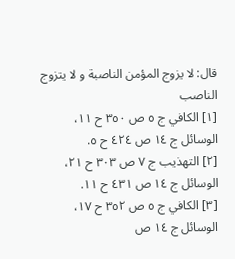قال: لا يزوج المؤمن الناصبة و لا يتزوج الناصب
[١] الكافي ج ٥ ص ٣٥٠ ح ١١، الوسائل ج ١٤ ص ٤٢٤ ح ٥.
[٢] التهذيب ج ٧ ص ٣٠٣ ح ٢١، الوسائل ج ١٤ ص ٤٣١ ح ١١.
[٣] الكافي ج ٥ ص ٣٥٢ ح ١٧، الوسائل ج ١٤ ص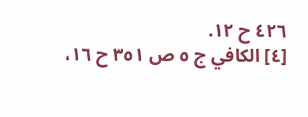٤٢٦ ح ١٢.
[٤] الكافي ج ٥ ص ٣٥١ ح ١٦،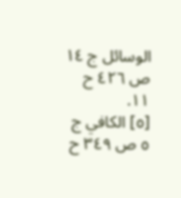الوسائل ج ١٤ ص ٤٢٦ ح ١١.
[٥] الكافي ج ٥ ص ٣٤٩ ح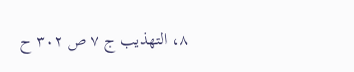٨، التهذيب ج ٧ ص ٣٠٢ ح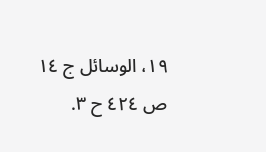١٩، الوسائل ج ١٤ ص ٤٢٤ ح ٣.